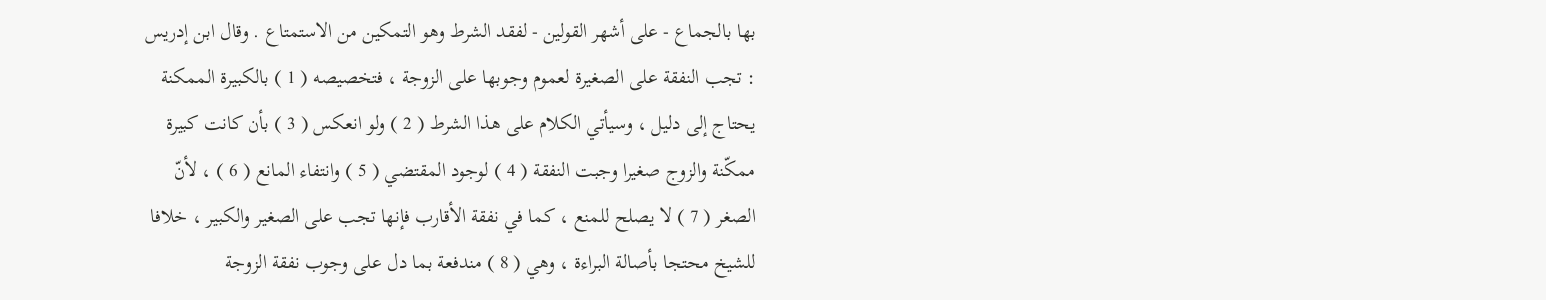بها بالجماع - على أشهر القولين - لفقد الشرط وهو التمكين من الاستمتاع . وقال ابن إدريس : تجب النفقة على الصغيرة لعموم وجوبها على الزوجة ، فتخصيصه ( 1 ) بالكبيرة الممكنة يحتاج إلى دليل ، وسيأتي الكلام على هذا الشرط ( 2 ) ولو انعكس ( 3 ) بأن كانت كبيرة ممكّنة والزوج صغيرا وجبت النفقة ( 4 ) لوجود المقتضي ( 5 ) وانتفاء المانع ( 6 ) ، لأنّ الصغر ( 7 ) لا يصلح للمنع ، كما في نفقة الأقارب فإنها تجب على الصغير والكبير ، خلافا للشيخ محتجا بأصالة البراءة ، وهي ( 8 ) مندفعة بما دل على وجوب نفقة الزوجة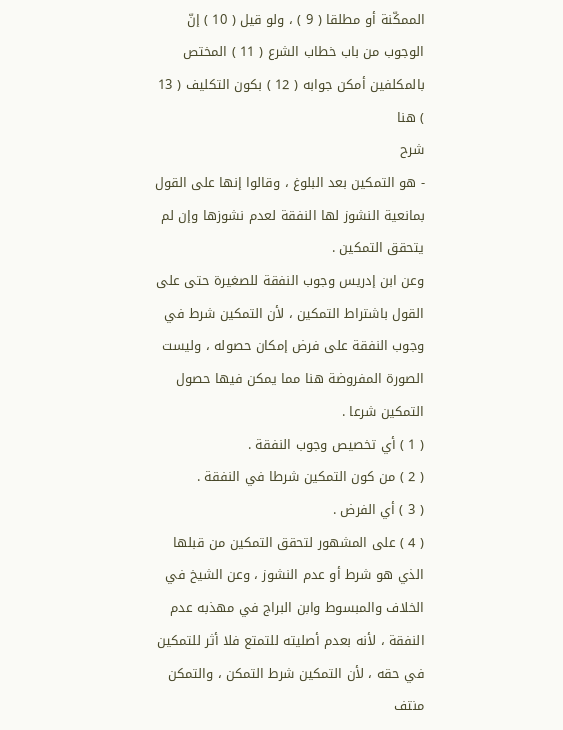الممكّنة أو مطلقا ( 9 ) ، ولو قيل ( 10 ) إنّ الوجوب من باب خطاب الشرع ( 11 ) المختص بالمكلفين أمكن جوابه ( 12 ) بكون التكليف ( 13 ) هنا
شرح
- هو التمكين بعد البلوغ ، وقالوا إنها على القول بمانعية النشوز لها النفقة لعدم نشوزها وإن لم يتحقق التمكين .
وعن ابن إدريس وجوب النفقة للصغيرة حتى على القول باشتراط التمكين ، لأن التمكين شرط في وجوب النفقة على فرض إمكان حصوله ، وليست الصورة المفروضة هنا مما يمكن فيها حصول التمكين شرعا .
( 1 ) أي تخصيص وجوب النفقة .
( 2 ) من كون التمكين شرطا في النفقة .
( 3 ) أي الفرض .
( 4 ) على المشهور لتحقق التمكين من قبلها الذي هو شرط أو عدم النشوز ، وعن الشيخ في الخلاف والمبسوط وابن البراج في مهذبه عدم النفقة ، لأنه بعدم أصليته للتمتع فلا أثر للتمكين في حقه ، لأن التمكين شرط التمكن ، والتمكن منتف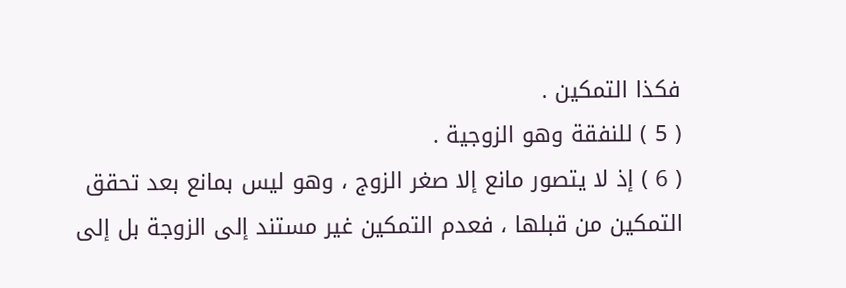فكذا التمكين .
( 5 ) للنفقة وهو الزوجية .
( 6 ) إذ لا يتصور مانع إلا صغر الزوج ، وهو ليس بمانع بعد تحقق التمكين من قبلها ، فعدم التمكين غير مستند إلى الزوجة بل إلى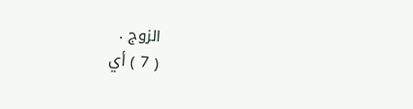الزوج .
( 7 ) أي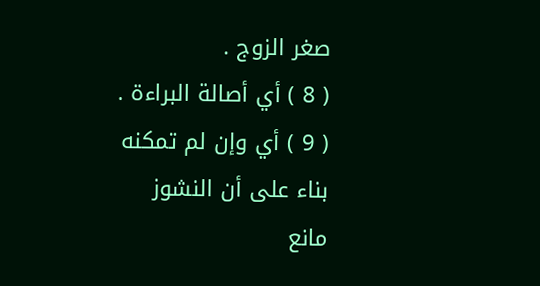صغر الزوج .
( 8 ) أي أصالة البراءة .
( 9 ) أي وإن لم تمكنه بناء على أن النشوز مانع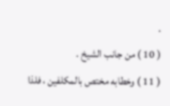.
( 10 ) من جانب الشيخ .
( 11 ) وخطابه مختص بالمكلفين ، فلذا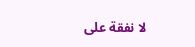لا نفقة على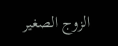الزوج الصغير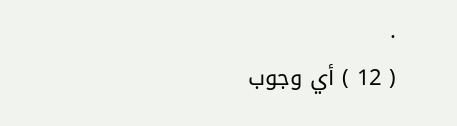.
( 12 ) أي وجوب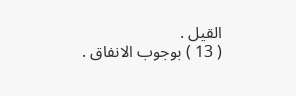القيل .
( 13 ) بوجوب الانفاق .